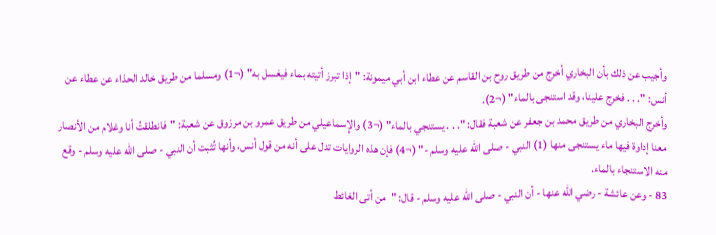وأجيب عن ذلك بأن البخاري أخرج من طريق روح بن القاسم عن عطاء ابن أبي ميمونة: "إذا تبرز أتيته بماء فيغسل به" (¬1) ومسلما من طريق خالد الحذاء عن عطاء عن أنس: ". . . فخرج علينا، وقد استنجى بالماء" (¬2).
وأخرج البخاري من طريق محمد بن جعفر عن شعبة فقال: ". . . يستنجي بالماء" (¬3) والإِسماعيلي من طريق عمرو بن مرزوق عن شعبة: "فانطلقتُ أنا وغلام من الأنصار معنا إداوة فيها ماء يستنجى منها (1) النبي - صلى الله عليه وسلم -" (¬4) فإن هذه الروايات تدل على أنه من قول أنس، وأنها تُثبت أن النبي - صلى الله عليه وسلم - وقع منه الاستنجاء بالماء.
83 - وعن عائشة - رضي الله عنها - أن النبي - صلى الله عليه وسلم - قال: "من أتى الغائط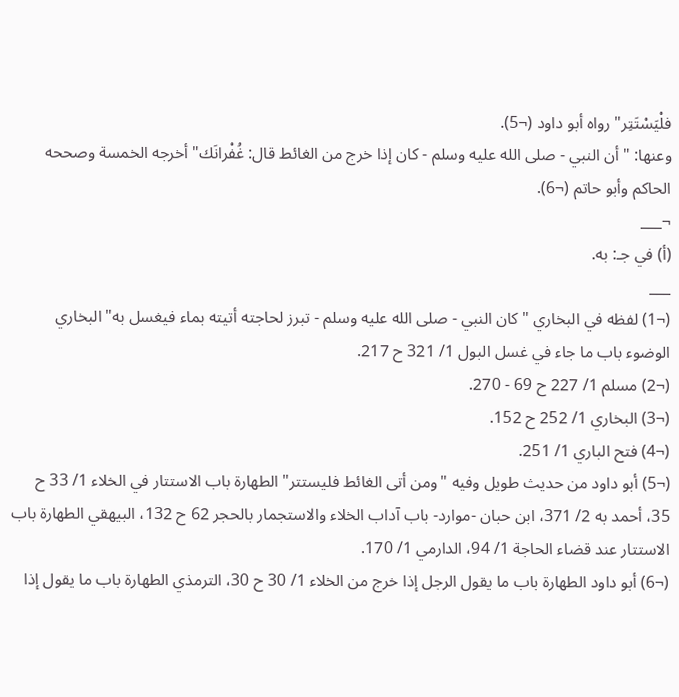فلْيَسْتَتِر" رواه أبو داود (¬5).
وعنها: "أن النبي - صلى الله عليه وسلم - كان إذا خرج من الغائط قال: غُفْرانَك" أخرجه الخمسة وصححه الحاكم وأبو حاتم (¬6).
¬___
(أ) في جـ: به.
___
(¬1) لفظه في البخاري "كان النبي - صلى الله عليه وسلم - تبرز لحاجته أتيته بماء فيغسل به" البخاري الوضوء باب ما جاء في غسل البول 1/ 321 ح 217.
(¬2) مسلم 1/ 227 ح 69 - 270.
(¬3) البخاري 1/ 252 ح 152.
(¬4) فتح الباري 1/ 251.
(¬5) أبو داود من حديث طويل وفيه "ومن أتى الغائط فليستتر" الطهارة باب الاستتار في الخلاء 1/ 33 ح 35، أحمد به 2/ 371، ابن حبان -موارد- باب آداب الخلاء والاستجمار بالحجر 62 ح 132، البيهقي الطهارة باب الاستتار عند قضاء الحاجة 1/ 94، الدارمي 1/ 170.
(¬6) أبو داود الطهارة باب ما يقول الرجل إذا خرج من الخلاء 1/ 30 ح 30، الترمذي الطهارة باب ما يقول إذا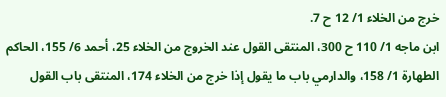خرج من الخلاء 1/ 12 ح 7.
ابن ماجه 1/ 110 ح 300، المنتقى القول عند الخروج من الخلاء 25، أحمد 6/ 155، الحاكم الطهارة 1/ 158، والدارمي باب ما يقول إذا خرج من الخلاء 174، المنتقى باب القول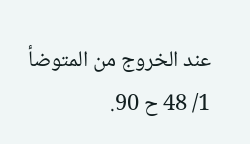عند الخروج من المتوضأ 1/ 48 ح 90.